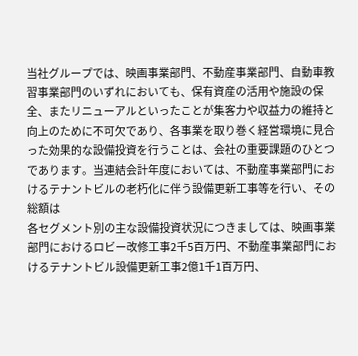当社グループでは、映画事業部門、不動産事業部門、自動車教習事業部門のいずれにおいても、保有資産の活用や施設の保全、またリニューアルといったことが集客力や収益力の維持と向上のために不可欠であり、各事業を取り巻く経営環境に見合った効果的な設備投資を行うことは、会社の重要課題のひとつであります。当連結会計年度においては、不動産事業部門におけるテナントビルの老朽化に伴う設備更新工事等を行い、その総額は
各セグメント別の主な設備投資状況につきましては、映画事業部門におけるロビー改修工事2千5百万円、不動産事業部門におけるテナントビル設備更新工事2億1千1百万円、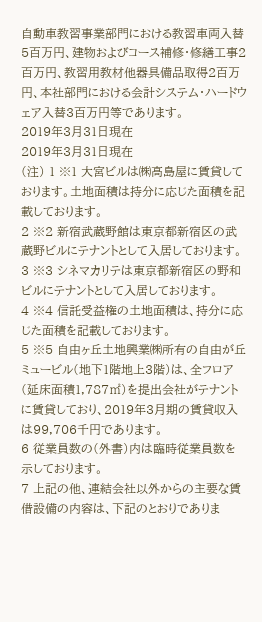自動車教習事業部門における教習車両入替5百万円、建物およびコース補修・修繕工事2百万円、教習用教材他器具備品取得2百万円、本社部門における会計システム・ハードウェア入替3百万円等であります。
2019年3月31日現在
2019年3月31日現在
(注) 1 ※1 大宮ビルは㈱高島屋に賃貸しております。土地面積は持分に応じた面積を記載しております。
2 ※2 新宿武蔵野館は東京都新宿区の武蔵野ビルにテナントとして入居しております。
3 ※3 シネマカリテは東京都新宿区の野和ビルにテナントとして入居しております。
4 ※4 信託受益権の土地面積は、持分に応じた面積を記載しております。
5 ※5 自由ヶ丘土地興業㈱所有の自由が丘ミュービル(地下1階地上3階)は、全フロア(延床面積1,787㎡)を提出会社がテナントに賃貸しており、2019年3月期の賃貸収入は99,706千円であります。
6 従業員数の(外書)内は臨時従業員数を示しております。
7 上記の他、連結会社以外からの主要な賃借設備の内容は、下記のとおりでありま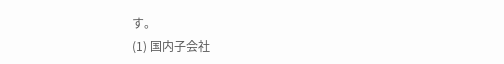す。
(1) 国内子会社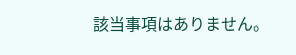該当事項はありません。